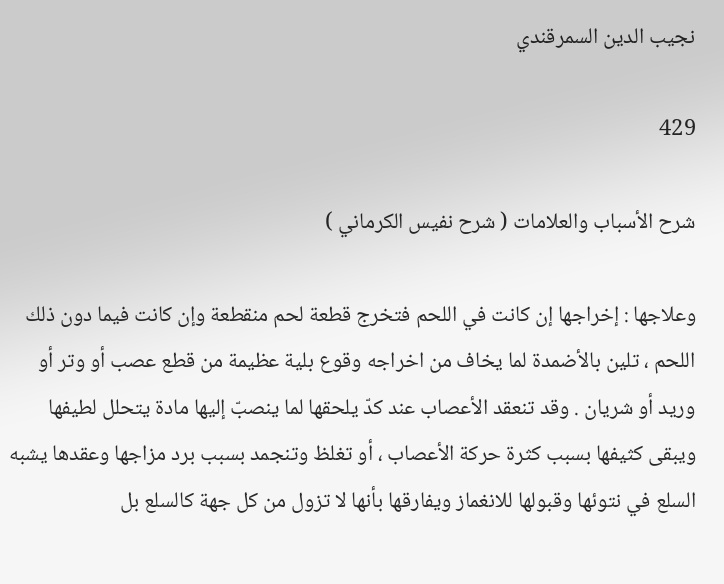نجيب الدين السمرقندي

429

شرح الأسباب والعلامات ( شرح نفيس الكرماني )

وعلاجها : إخراجها إن كانت في اللحم فتخرج قطعة لحم منقطعة وإن كانت فيما دون ذلك اللحم ، تلين بالأضمدة لما يخاف من اخراجه وقوع بلية عظيمة من قطع عصب أو وتر أو وريد أو شريان . وقد تنعقد الأعصاب عند كدّ يلحقها لما ينصبّ إليها مادة يتحلل لطيفها ويبقى كثيفها بسبب كثرة حركة الأعصاب ، أو تغلظ وتنجمد بسبب برد مزاجها وعقدها يشبه السلع في نتوئها وقبولها للانغماز ويفارقها بأنها لا تزول من كل جهة كالسلع بل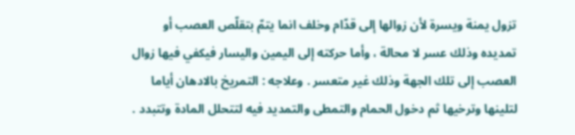تزول يمنة ويسرة لأن زوالها إلى قدّام وخلف انما يتمّ بتقلّص العصب أو تمديده وذلك عسر لا محالة ، وأما حركته إلى اليمين واليسار فيكفي فيها زوال العصب إلى تلك الجهة وذلك غير متعسر . وعلاجه : التمريخ بالادهان أياما لتلينها وترخيها ثم دخول الحمام والتمطى والتمديد فيه لتتحلل المادة وتتبدد .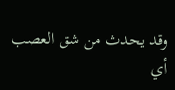وقد يحدث من شق العصب أي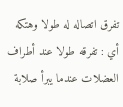تفرق اتصاله له طولا وهتكه أي : تفرقه طولا عند أطراف العضلات عندما يبرأ صلابة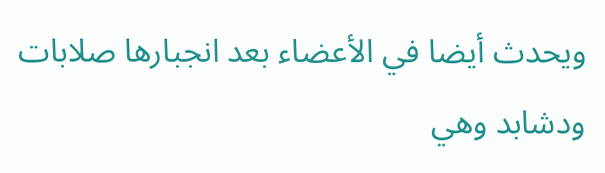ويحدث أيضا في الأعضاء بعد انجبارها صلابات ودشابد وهي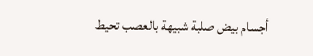أجسام بيض صلبة شبيهة بالعصب تحيط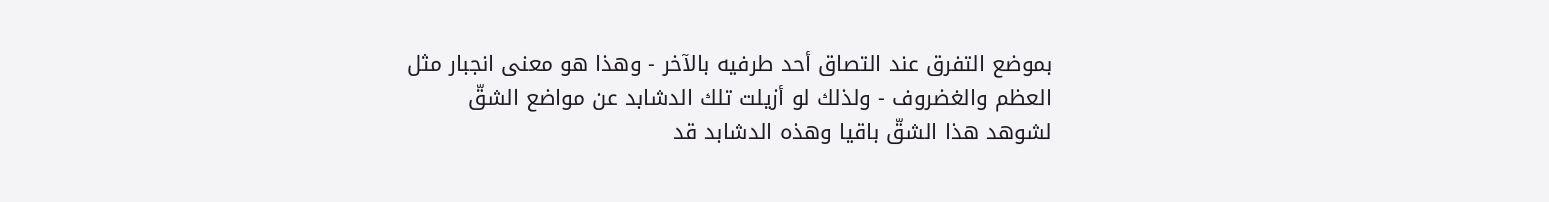بموضع التفرق عند التصاق أحد طرفيه بالآخر - وهذا هو معنى انجبار مثل العظم والغضروف - ولذلك لو أزيلت تلك الدشابد عن مواضع الشقّ لشوهد هذا الشقّ باقيا وهذه الدشابد قد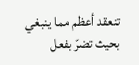تنعقد أعظم مما ينبغي بحيث تضرّ بفعل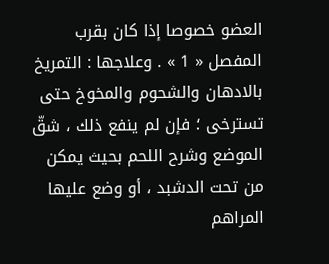العضو خصوصا إذا كان بقرب المفصل « 1 » . وعلاجها : التمريخ بالادهان والشحوم والمخوخ حتى تسترخى ؛ فإن لم ينفع ذلك ، شقّ الموضع وشرح اللحم بحيث يمكن من تحت الدشبد ، أو وضع عليها المراهم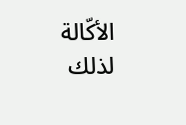الأكّالة لذلك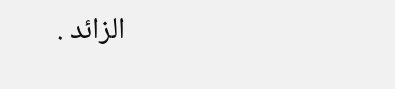الزائد .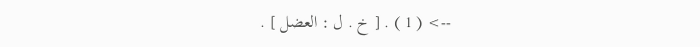--> ( 1 ) . [ خ . ل : العضل ] .